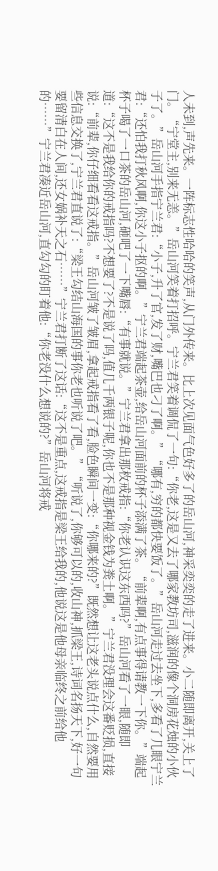人未到,声先来。一阵标志性哈哈的笑声,从门外传来。比上次见面气色好多了的岳山河,神采奕奕的走了进来。小二随即离开,关上了门。“宁堂主,别来无恙。”岳山河笑着打招呼。宁兰君笑着调侃了一句:“你老,这是又去了哪家教坊司,滋润的像个洞房花烛的小伙子了。”岳山河手指宁兰君:“小子,升了官,发了财,嘴巴也刁了啊。”“哪有,穷的都快要饭了。”岳山河走过去坐下,多看了几眼宁兰君:“还怕我打秋风啊,你这小子抠的啊。”宁兰君端起茶壶,给岳山河面前的杯子添满了茶。“前辈啊,有点事得请教一下你。”端起杯子喝了一口茶的岳山河,砸吧了一下嘴唇:“有事就说。”宁兰君拿出那枚戒指:“你老认识这东西吗?”岳山河看了一眼,随即道:“这不是我给你的戒指吗?不想要了?不是说了吗,值几千两银子呢,你也不是那种视金钱为粪土啊。”宁兰君没理会这番贬损,直接说:“前辈,你仔细看看这戒指。”岳山河皱了皱眉,拿起戒指看了看,脸色瞬间一变:“你哪来的?”既然想让这老头说点什么,自然要用些信息交换了,宁兰君直说了:“梁王勾结山海国的事你老也听说了吧。”“听说了,你够可以的,收山神,抓梁王,诗词名扬天下,好一句要留清白在人间,还女娲补天之石……”宁兰君打断了这话:“这不是重点,这戒指是梁王给我的,他说这是他母亲临终之前给他的……”宁兰君凑近岳山河,直勾勾的盯着他:“你老没什么想说的?”岳山河将戒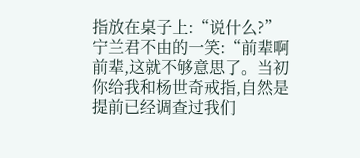指放在桌子上:“说什么?”宁兰君不由的一笑:“前辈啊前辈,这就不够意思了。当初你给我和杨世奇戒指,自然是提前已经调查过我们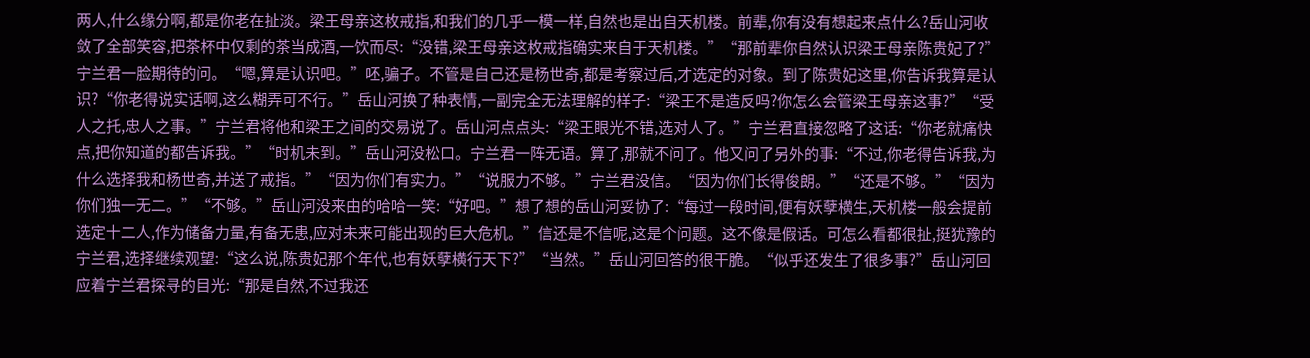两人,什么缘分啊,都是你老在扯淡。梁王母亲这枚戒指,和我们的几乎一模一样,自然也是出自天机楼。前辈,你有没有想起来点什么?岳山河收敛了全部笑容,把茶杯中仅剩的茶当成酒,一饮而尽:“没错,梁王母亲这枚戒指确实来自于天机楼。”“那前辈你自然认识梁王母亲陈贵妃了?”宁兰君一脸期待的问。“嗯,算是认识吧。”呸,骗子。不管是自己还是杨世奇,都是考察过后,才选定的对象。到了陈贵妃这里,你告诉我算是认识?“你老得说实话啊,这么糊弄可不行。”岳山河换了种表情,一副完全无法理解的样子:“梁王不是造反吗?你怎么会管梁王母亲这事?”“受人之托,忠人之事。”宁兰君将他和梁王之间的交易说了。岳山河点点头:“梁王眼光不错,选对人了。”宁兰君直接忽略了这话:“你老就痛快点,把你知道的都告诉我。”“时机未到。”岳山河没松口。宁兰君一阵无语。算了,那就不问了。他又问了另外的事:“不过,你老得告诉我,为什么选择我和杨世奇,并送了戒指。”“因为你们有实力。”“说服力不够。”宁兰君没信。“因为你们长得俊朗。”“还是不够。”“因为你们独一无二。”“不够。”岳山河没来由的哈哈一笑:“好吧。”想了想的岳山河妥协了:“每过一段时间,便有妖孽横生,天机楼一般会提前选定十二人,作为储备力量,有备无患,应对未来可能出现的巨大危机。”信还是不信呢,这是个问题。这不像是假话。可怎么看都很扯,挺犹豫的宁兰君,选择继续观望:“这么说,陈贵妃那个年代,也有妖孽横行天下?”“当然。”岳山河回答的很干脆。“似乎还发生了很多事?”岳山河回应着宁兰君探寻的目光:“那是自然,不过我还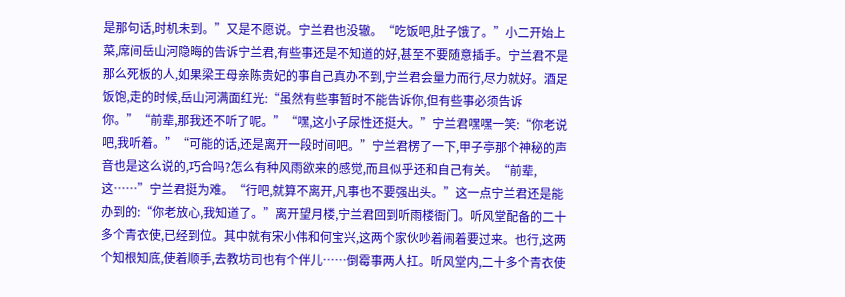是那句话,时机未到。”又是不愿说。宁兰君也没辙。“吃饭吧,肚子饿了。”小二开始上菜,席间岳山河隐晦的告诉宁兰君,有些事还是不知道的好,甚至不要随意插手。宁兰君不是那么死板的人,如果梁王母亲陈贵妃的事自己真办不到,宁兰君会量力而行,尽力就好。酒足饭饱,走的时候,岳山河满面红光:“虽然有些事暂时不能告诉你,但有些事必须告诉你。”“前辈,那我还不听了呢。”“嘿,这小子尿性还挺大。”宁兰君嘿嘿一笑:“你老说吧,我听着。”“可能的话,还是离开一段时间吧。”宁兰君楞了一下,甲子亭那个神秘的声音也是这么说的,巧合吗?怎么有种风雨欲来的感觉,而且似乎还和自己有关。“前辈,这……”宁兰君挺为难。“行吧,就算不离开,凡事也不要强出头。”这一点宁兰君还是能办到的:“你老放心,我知道了。”离开望月楼,宁兰君回到听雨楼衙门。听风堂配备的二十多个青衣使,已经到位。其中就有宋小伟和何宝兴,这两个家伙吵着闹着要过来。也行,这两个知根知底,使着顺手,去教坊司也有个伴儿……倒霉事两人扛。听风堂内,二十多个青衣使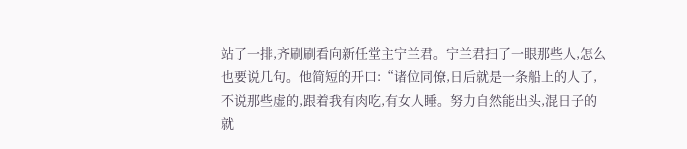站了一排,齐刷刷看向新任堂主宁兰君。宁兰君扫了一眼那些人,怎么也要说几句。他简短的开口:“诸位同僚,日后就是一条船上的人了,不说那些虚的,跟着我有肉吃,有女人睡。努力自然能出头,混日子的就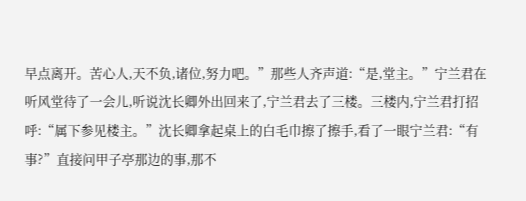早点离开。苦心人,天不负,诸位,努力吧。”那些人齐声道:“是,堂主。”宁兰君在听风堂待了一会儿,听说沈长卿外出回来了,宁兰君去了三楼。三楼内,宁兰君打招呼:“属下参见楼主。”沈长卿拿起桌上的白毛巾擦了擦手,看了一眼宁兰君:“有事?”直接问甲子亭那边的事,那不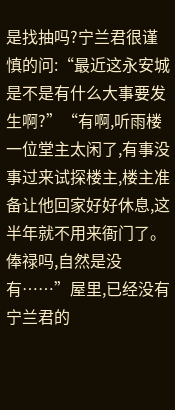是找抽吗?宁兰君很谨慎的问:“最近这永安城是不是有什么大事要发生啊?”“有啊,听雨楼一位堂主太闲了,有事没事过来试探楼主,楼主准备让他回家好好休息,这半年就不用来衙门了。俸禄吗,自然是没有……”屋里,已经没有宁兰君的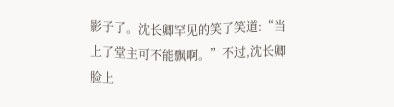影子了。沈长卿罕见的笑了笑道:“当上了堂主可不能飘啊。”不过,沈长卿脸上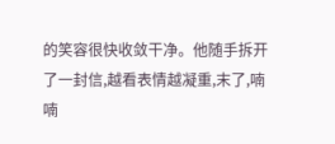的笑容很快收敛干净。他随手拆开了一封信,越看表情越凝重,末了,喃喃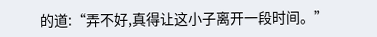的道:“弄不好,真得让这小子离开一段时间。”